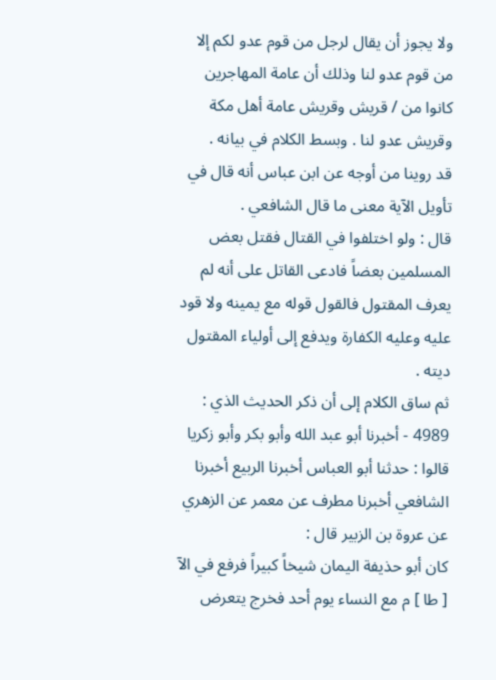ولا يجوز أن يقال لرجل من قوم عدو لكم إلا من قوم عدو لنا وذلك أن عامة المهاجرين كانوا من / قريش وقريش عامة أهل مكة وقريش عدو لنا . وبسط الكلام في بيانه .
قد روينا من أوجه عن ابن عباس أنه قال في تأويل الآية معنى ما قال الشافعي .
قال : ولو اختلفوا في القتال فقتل بعض المسلمين بعضاً فادعى القاتل على أنه لم يعرف المقتول فالقول قوله مع يمينه ولا قود عليه وعليه الكفارة ويدفع إلى أولياء المقتول ديته .
ثم ساق الكلام إلى أن ذكر الحديث الذي :
4989 - أخبرنا أبو عبد الله وأبو بكر وأبو زكريا قالوا : حدثنا أبو العباس أخبرنا الربيع أخبرنا الشافعي أخبرنا مطرف عن معمر عن الزهري عن عروة بن الزبير قال :
كان أبو حذيفة اليمان شيخاً كبيراً فرفع في الآ [ طا ] م مع النساء يوم أحد فخرج يتعرض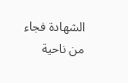الشهادة فجاء من ناحية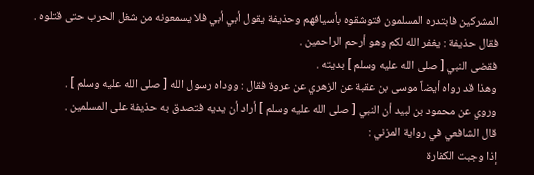المشركين فابتدره المسلمون فتوشقوه بأسيافهم وحذيفة يقول أبي أبي فلا يسمعونه من شغل الحرب حتى قتلوه .
فقال حذيفة : يغفر الله لكم وهو أرحم الراحمين .
فقضى النبي [ صلى الله عليه وسلم ] بديته .
وهذا قد رواه أيضاً موسى بن عقبة عن الزهري عن عروة فقال : ووداه رسول الله [ صلى الله عليه وسلم ] .
وروي عن محمود بن لبيد أن النبي [ صلى الله عليه وسلم ] أراد أن يديه فتصدق به حذيفة على المسلمين .
قال الشافعي في رواية المزني :
إذا وجبت الكفارة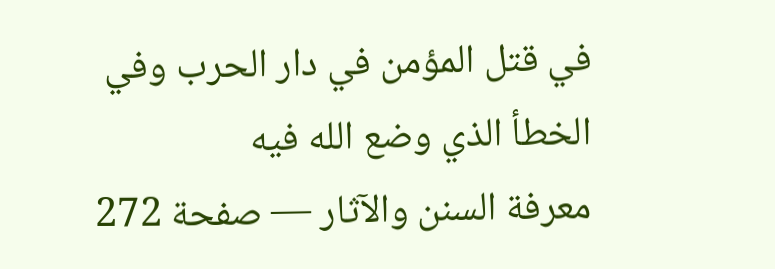في قتل المؤمن في دار الحرب وفي الخطأ الذي وضع الله فيه
معرفة السنن والآثار — صفحة 272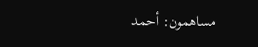مساهمون: أحمد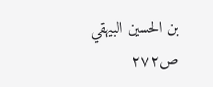بن الحسين البيهقي
ص٢٧٢